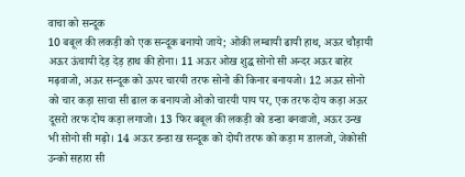वाचा को सन्दूक
10 बबूल की लकड़ी को एक सन्दूक बनायो जाये; ओकी लम्बायी ढायी हाथ, अऊर चौड़ायी अऊर ऊंचायी देड़ देड़ हाथ की होना। 11 अऊर ओख शुद्ध सोनो सी अन्दर अऊर बाहेर मढ़वाजो, अऊर सन्दूक को ऊपर चारयी तरफ सोनो की किनार बनायजो। 12 अऊर सोनो को चार कड़ा साचा सी ढाल क बनायजो ओको चारयी पाय पर, एक तरफ दोय कड़ा अऊर दूसरो तरफ दोय कड़ा लगाजो। 13 फिर बबूल की लकड़ी को डन्डा बनवाजो, अऊर उन्ख भी सोनो सी मढ़ो। 14 अऊर डन्डा ख सन्दूक को दोयी तरफ को कड़ा म डालजो, जेकोसी उन्को सहारा सी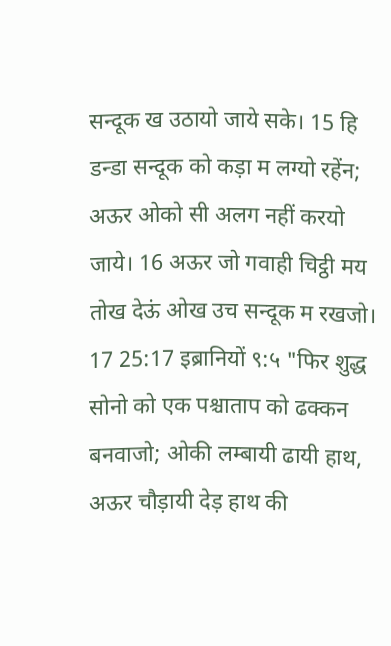सन्दूक ख उठायो जाये सके। 15 हि डन्डा सन्दूक को कड़ा म लग्यो रहेंन; अऊर ओको सी अलग नहीं करयो जाये। 16 अऊर जो गवाही चिट्ठी मय तोख देऊं ओख उच सन्दूक म रखजो।
17 25:17 इब्रानियों ९:५ "फिर शुद्ध सोनो को एक पश्चाताप को ढक्कन बनवाजो; ओकी लम्बायी ढायी हाथ, अऊर चौड़ायी देड़ हाथ की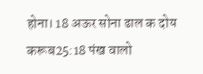होना। 18 अऊर सोना ढाल क दोय करूब25:18 पंख वालो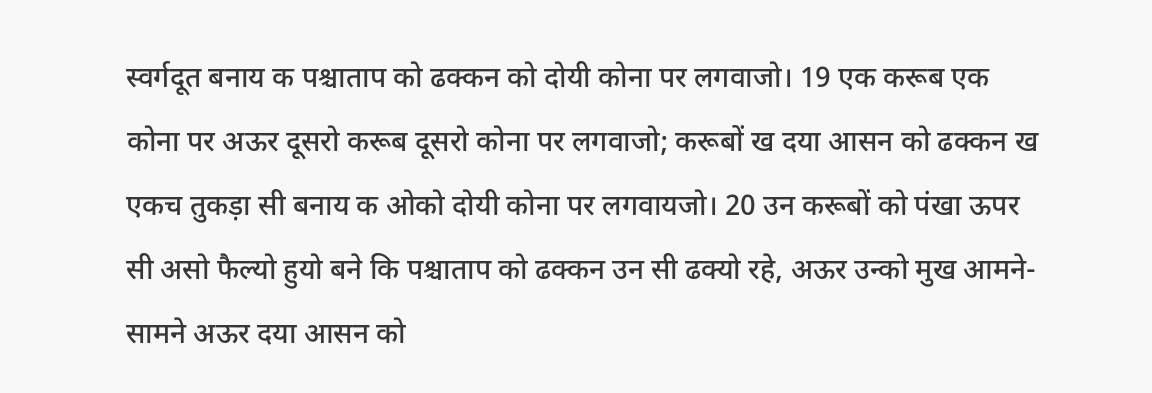स्वर्गदूत बनाय क पश्चाताप को ढक्कन को दोयी कोना पर लगवाजो। 19 एक करूब एक कोना पर अऊर दूसरो करूब दूसरो कोना पर लगवाजो; करूबों ख दया आसन को ढक्कन ख एकच तुकड़ा सी बनाय क ओको दोयी कोना पर लगवायजो। 20 उन करूबों को पंखा ऊपर सी असो फैल्यो हुयो बने कि पश्चाताप को ढक्कन उन सी ढक्यो रहे, अऊर उन्को मुख आमने-सामने अऊर दया आसन को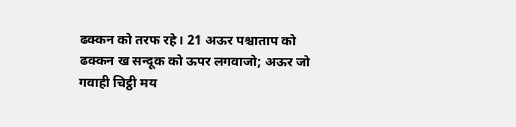ढक्कन को तरफ रहे। 21 अऊर पश्चाताप को ढक्कन ख सन्दूक को ऊपर लगवाजो; अऊर जो गवाही चिट्ठी मय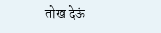तोख देऊं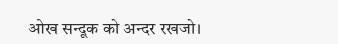ओख सन्दूक को अन्दर रखजो।